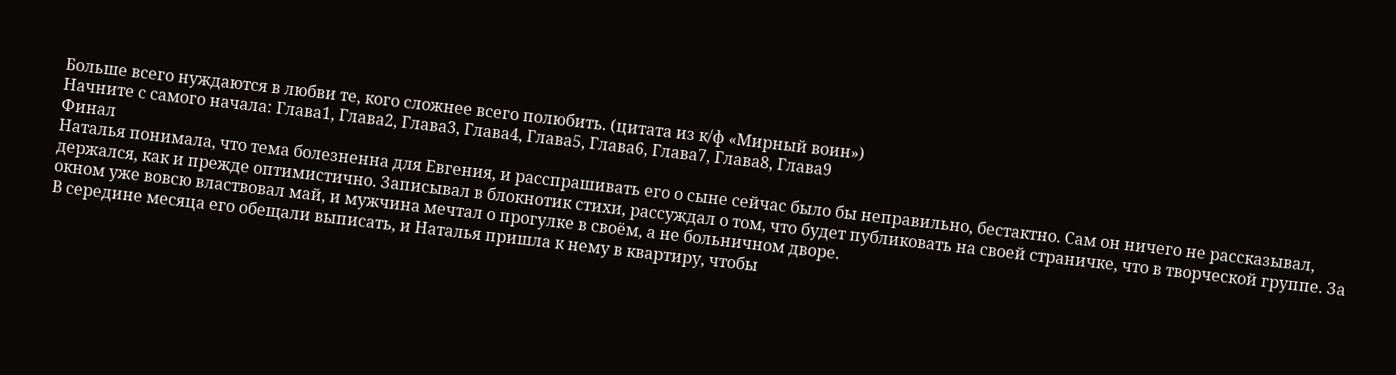Больше всего нуждаются в любви те, кого сложнее всего полюбить. (цитата из к/ф «Мирный воин»)
Начните с самого начала: Глава1, Глава2, Глава3, Глава4, Глава5, Глава6, Глава7, Глава8, Глава9
Финал
Наталья понимала, что тема болезненна для Евгения, и расспрашивать его о сыне сейчас было бы неправильно, бестактно. Сам он ничего не рассказывал, держался, как и прежде оптимистично. Записывал в блокнотик стихи, рассуждал о том, что будет публиковать на своей страничке, что в творческой группе. За окном уже вовсю властвовал май, и мужчина мечтал о прогулке в своём, а не больничном дворе.
В середине месяца его обещали выписать, и Наталья пришла к нему в квартиру, чтобы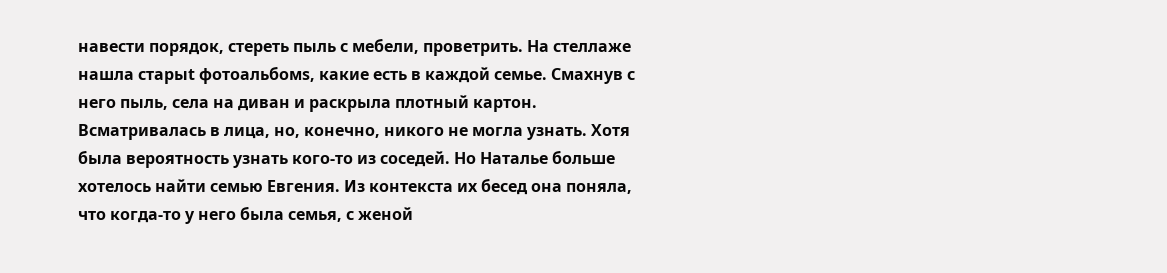навести порядок, стереть пыль с мебели, проветрить. На стеллаже нашла старыt фотоальбомs, какие есть в каждой семье. Смахнув с него пыль, села на диван и раскрыла плотный картон. Всматривалась в лица, но, конечно, никого не могла узнать. Хотя была вероятность узнать кого-то из соседей. Но Наталье больше хотелось найти семью Евгения. Из контекста их бесед она поняла, что когда-то у него была семья, с женой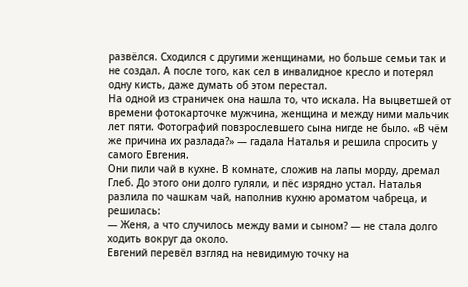развёлся. Сходился с другими женщинами, но больше семьи так и не создал. А после того, как сел в инвалидное кресло и потерял одну кисть, даже думать об этом перестал.
На одной из страничек она нашла то, что искала. На выцветшей от времени фотокарточке мужчина, женщина и между ними мальчик лет пяти. Фотографий повзрослевшего сына нигде не было. «В чём же причина их разлада?» — гадала Наталья и решила спросить у самого Евгения.
Они пили чай в кухне. В комнате, сложив на лапы морду, дремал Глеб. До этого они долго гуляли, и пёс изрядно устал. Наталья разлила по чашкам чай, наполнив кухню ароматом чабреца, и решилась:
— Женя, а что случилось между вами и сыном? — не стала долго ходить вокруг да около.
Евгений перевёл взгляд на невидимую точку на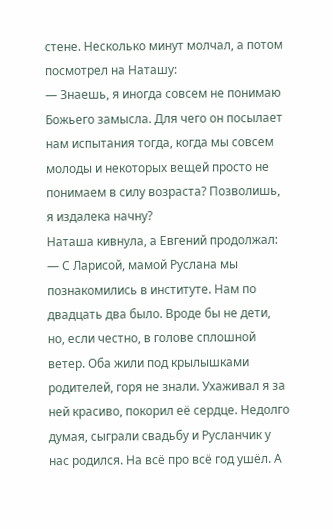стене. Несколько минут молчал, а потом посмотрел на Наташу:
— Знаешь, я иногда совсем не понимаю Божьего замысла. Для чего он посылает нам испытания тогда, когда мы совсем молоды и некоторых вещей просто не понимаем в силу возраста? Позволишь, я издалека начну?
Наташа кивнула, а Евгений продолжал:
— С Ларисой, мамой Руслана мы познакомились в институте. Нам по двадцать два было. Вроде бы не дети, но, если честно, в голове сплошной ветер. Оба жили под крылышками родителей, горя не знали. Ухаживал я за ней красиво, покорил её сердце. Недолго думая, сыграли свадьбу и Русланчик у нас родился. На всё про всё год ушёл. А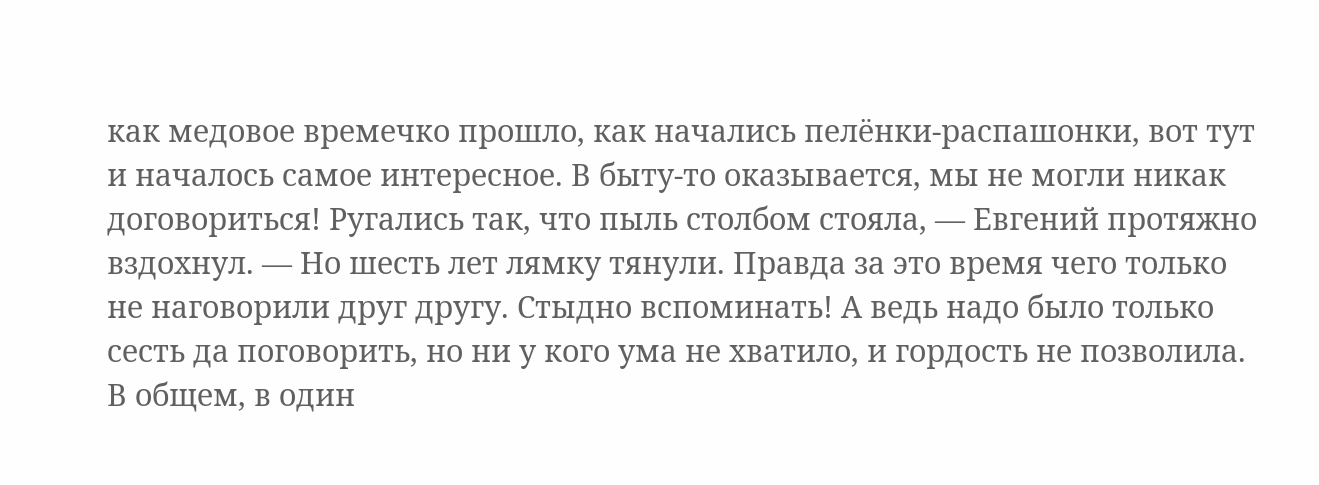как медовое времечко прошло, как начались пелёнки-распашонки, вот тут и началось самое интересное. В быту-то оказывается, мы не могли никак договориться! Ругались так, что пыль столбом стояла, — Евгений протяжно вздохнул. — Но шесть лет лямку тянули. Правда за это время чего только не наговорили друг другу. Стыдно вспоминать! А ведь надо было только сесть да поговорить, но ни у кого ума не хватило, и гордость не позволила.
В общем, в один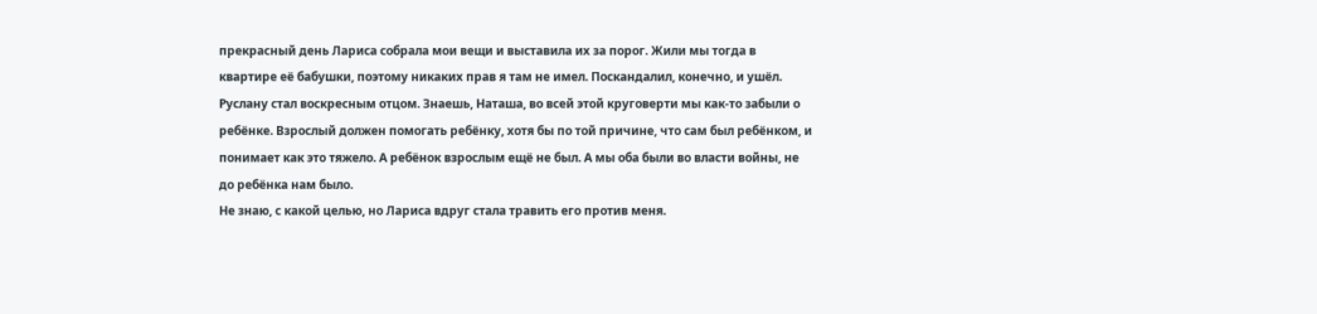прекрасный день Лариса собрала мои вещи и выставила их за порог. Жили мы тогда в квартире её бабушки, поэтому никаких прав я там не имел. Поскандалил, конечно, и ушёл.
Руслану стал воскресным отцом. Знаешь, Наташа, во всей этой круговерти мы как-то забыли о ребёнке. Взрослый должен помогать ребёнку, хотя бы по той причине, что сам был ребёнком, и понимает как это тяжело. А ребёнок взрослым ещё не был. А мы оба были во власти войны, не до ребёнка нам было.
Не знаю, с какой целью, но Лариса вдруг стала травить его против меня.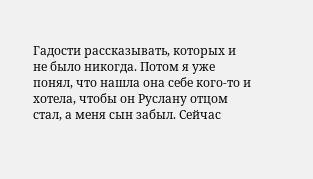Гадости рассказывать, которых и не было никогда. Потом я уже понял, что нашла она себе кого-то и хотела, чтобы он Руслану отцом стал, а меня сын забыл. Сейчас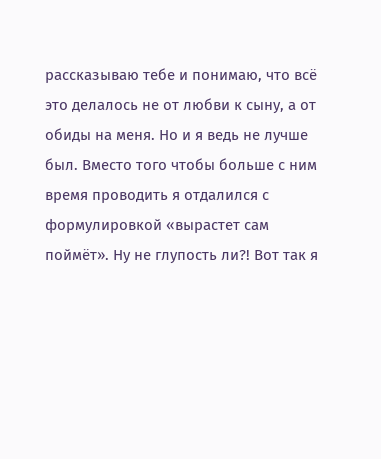рассказываю тебе и понимаю, что всё это делалось не от любви к сыну, а от обиды на меня. Но и я ведь не лучше был. Вместо того чтобы больше с ним время проводить я отдалился с формулировкой «вырастет сам поймёт». Ну не глупость ли?! Вот так я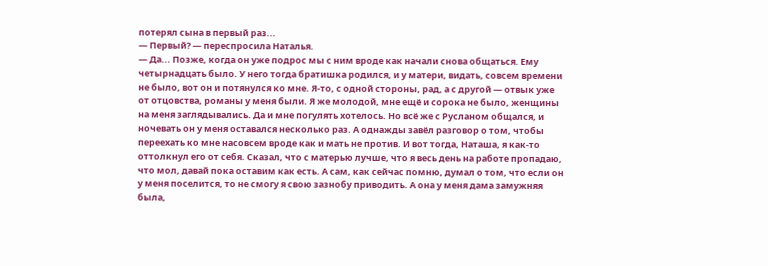потерял сына в первый раз...
— Первый? — переспросила Наталья.
— Да... Позже, когда он уже подрос мы с ним вроде как начали снова общаться. Ему четырнадцать было. У него тогда братишка родился, и у матери, видать, совсем времени не было, вот он и потянулся ко мне. Я-то, с одной стороны, рад, а с другой — отвык уже от отцовства, романы у меня были. Я же молодой, мне ещё и сорока не было, женщины на меня заглядывались. Да и мне погулять хотелось. Но всё же с Русланом общался, и ночевать он у меня оставался несколько раз. А однажды завёл разговор о том, чтобы переехать ко мне насовсем вроде как и мать не против. И вот тогда, Наташа, я как-то оттолкнул его от себя. Сказал, что с матерью лучше, что я весь день на работе пропадаю, что мол, давай пока оставим как есть. А сам, как сейчас помню, думал о том, что если он у меня поселится, то не смогу я свою зазнобу приводить. А она у меня дама замужняя была,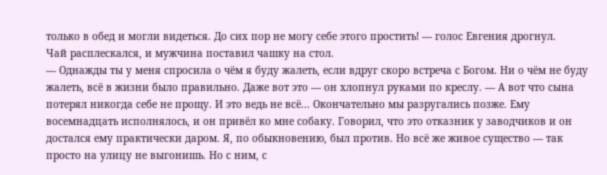только в обед и могли видеться. До сих пор не могу себе этого простить! — голос Евгения дрогнул.
Чай расплескался, и мужчина поставил чашку на стол.
— Однажды ты у меня спросила о чём я буду жалеть, если вдруг скоро встреча с Богом. Ни о чём не буду жалеть, всё в жизни было правильно. Даже вот это — он хлопнул руками по креслу. — А вот что сына потерял никогда себе не прощу. И это ведь не всё... Окончательно мы разругались позже. Ему восемнадцать исполнялось, и он привёл ко мне собаку. Говорил, что это отказник у заводчиков и он достался ему практически даром. Я, по обыкновению, был против. Но всё же живое существо — так просто на улицу не выгонишь. Но с ним, с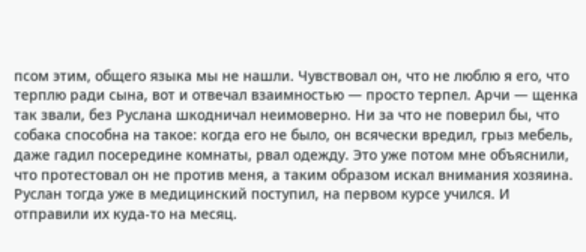псом этим, общего языка мы не нашли. Чувствовал он, что не люблю я его, что терплю ради сына, вот и отвечал взаимностью — просто терпел. Арчи — щенка так звали, без Руслана шкодничал неимоверно. Ни за что не поверил бы, что собака способна на такое: когда его не было, он всячески вредил, грыз мебель, даже гадил посередине комнаты, рвал одежду. Это уже потом мне объяснили, что протестовал он не против меня, а таким образом искал внимания хозяина.
Руслан тогда уже в медицинский поступил, на первом курсе учился. И отправили их куда-то на месяц.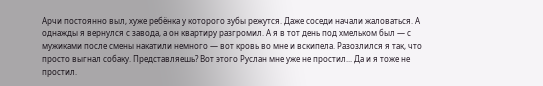Арчи постоянно выл, хуже ребёнка у которого зубы режутся. Даже соседи начали жаловаться. А однажды я вернулся с завода, а он квартиру разгромил. А я в тот день под хмельком был — с мужиками после смены накатили немного — вот кровь во мне и вскипела. Разозлился я так, что просто выгнал собаку. Представляешь? Вот этого Руслан мне уже не простил... Да и я тоже не простил.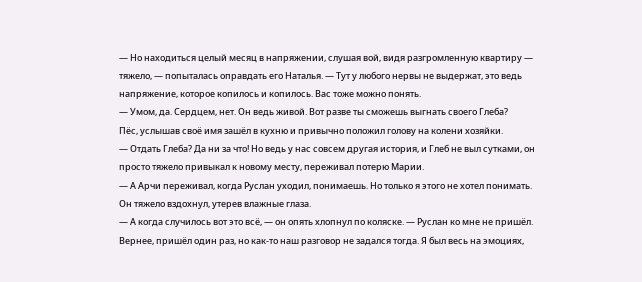— Но находиться целый месяц в напряжении, слушая вой, видя разгромленную квартиру — тяжело, — попыталась оправдать его Наталья. — Тут у любого нервы не выдержат, это ведь напряжение, которое копилось и копилось. Вас тоже можно понять.
— Умом, да. Сердцем, нет. Он ведь живой. Вот разве ты сможешь выгнать своего Глеба?
Пёс, услышав своё имя зашёл в кухню и привычно положил голову на колени хозяйки.
— Отдать Глеба? Да ни за что! Но ведь у нас совсем другая история, и Глеб не выл сутками, он просто тяжело привыкал к новому месту, переживал потерю Марии.
— А Арчи переживал, когда Руслан уходил, понимаешь. Но только я этого не хотел понимать.
Он тяжело вздохнул, утерев влажные глаза.
— А когда случилось вот это всё, — он опять хлопнул по коляске. — Руслан ко мне не пришёл. Вернее, пришёл один раз, но как-то наш разговор не задался тогда. Я был весь на эмоциях,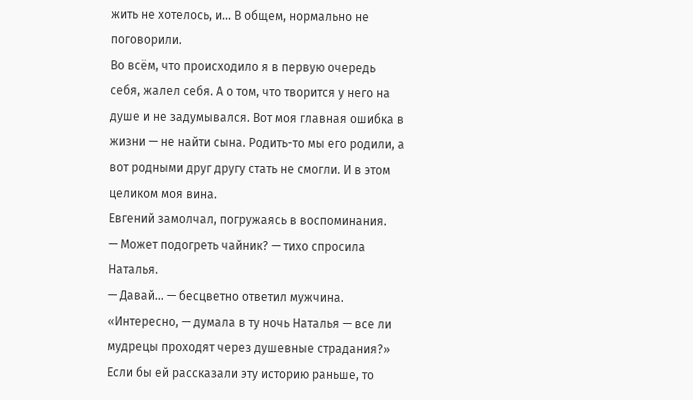жить не хотелось, и... В общем, нормально не поговорили.
Во всём, что происходило я в первую очередь себя, жалел себя. А о том, что творится у него на душе и не задумывался. Вот моя главная ошибка в жизни — не найти сына. Родить-то мы его родили, а вот родными друг другу стать не смогли. И в этом целиком моя вина.
Евгений замолчал, погружаясь в воспоминания.
— Может подогреть чайник? — тихо спросила Наталья.
— Давай... — бесцветно ответил мужчина.
«Интересно, — думала в ту ночь Наталья — все ли мудрецы проходят через душевные страдания?» Если бы ей рассказали эту историю раньше, то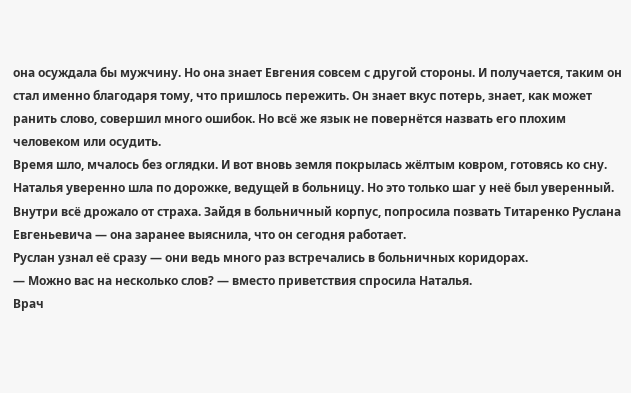она осуждала бы мужчину. Но она знает Евгения совсем с другой стороны. И получается, таким он стал именно благодаря тому, что пришлось пережить. Он знает вкус потерь, знает, как может ранить слово, совершил много ошибок. Но всё же язык не повернётся назвать его плохим человеком или осудить.
Время шло, мчалось без оглядки. И вот вновь земля покрылась жёлтым ковром, готовясь ко сну. Наталья уверенно шла по дорожке, ведущей в больницу. Но это только шаг у неё был уверенный. Внутри всё дрожало от страха. Зайдя в больничный корпус, попросила позвать Титаренко Руслана Евгеньевича — она заранее выяснила, что он сегодня работает.
Руслан узнал её сразу — они ведь много раз встречались в больничных коридорах.
— Можно вас на несколько слов? — вместо приветствия спросила Наталья.
Врач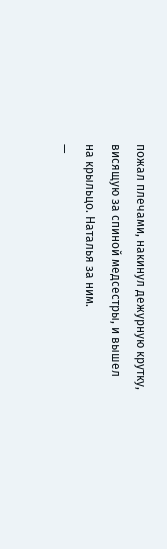пожал плечами, накинул дежурную крутку, висящую за спиной медсестры, и вышел на крыльцо. Наталья за ним.
—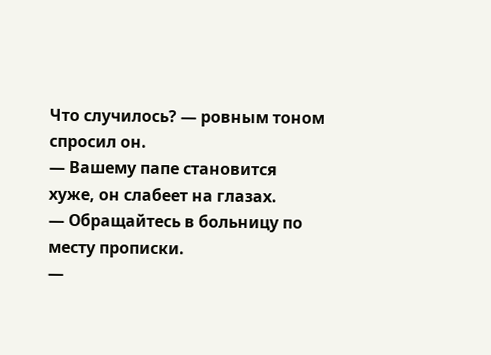Что случилось? — ровным тоном спросил он.
— Вашему папе становится хуже, он слабеет на глазах.
— Обращайтесь в больницу по месту прописки.
—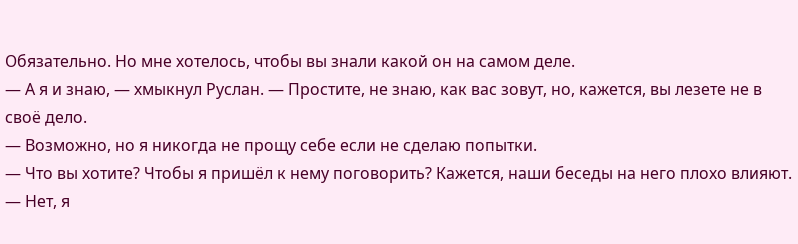Обязательно. Но мне хотелось, чтобы вы знали какой он на самом деле.
— А я и знаю, — хмыкнул Руслан. — Простите, не знаю, как вас зовут, но, кажется, вы лезете не в своё дело.
— Возможно, но я никогда не прощу себе если не сделаю попытки.
— Что вы хотите? Чтобы я пришёл к нему поговорить? Кажется, наши беседы на него плохо влияют.
— Нет, я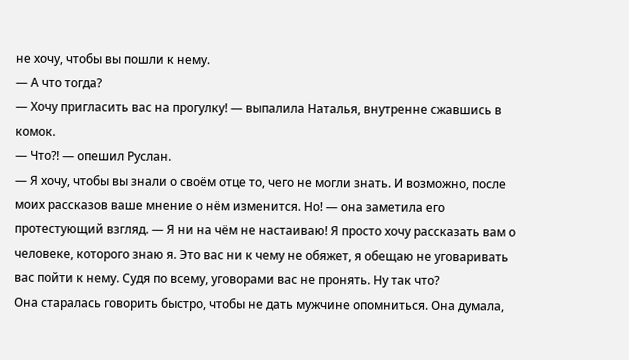не хочу, чтобы вы пошли к нему.
— А что тогда?
— Хочу пригласить вас на прогулку! — выпалила Наталья, внутренне сжавшись в комок.
— Что?! — опешил Руслан.
— Я хочу, чтобы вы знали о своём отце то, чего не могли знать. И возможно, после моих рассказов ваше мнение о нём изменится. Но! — она заметила его протестующий взгляд. — Я ни на чём не настаиваю! Я просто хочу рассказать вам о человеке, которого знаю я. Это вас ни к чему не обяжет, я обещаю не уговаривать вас пойти к нему. Судя по всему, уговорами вас не пронять. Ну так что?
Она старалась говорить быстро, чтобы не дать мужчине опомниться. Она думала,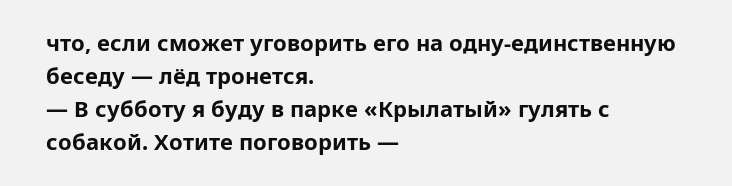что, если сможет уговорить его на одну-единственную беседу — лёд тронется.
— В субботу я буду в парке «Крылатый» гулять с собакой. Хотите поговорить —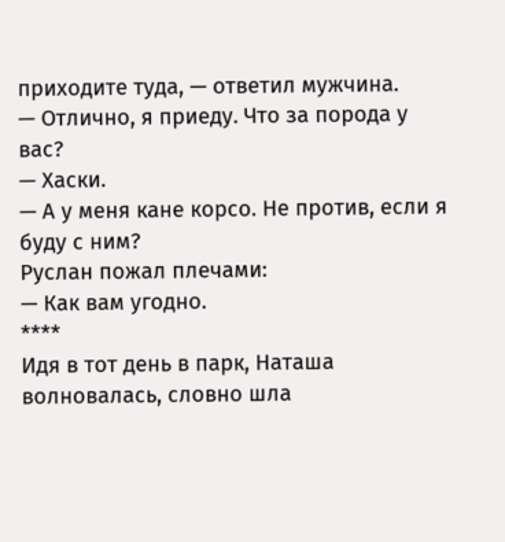приходите туда, — ответил мужчина.
— Отлично, я приеду. Что за порода у вас?
— Хаски.
— А у меня кане корсо. Не против, если я буду с ним?
Руслан пожал плечами:
— Как вам угодно.
****
Идя в тот день в парк, Наташа волновалась, словно шла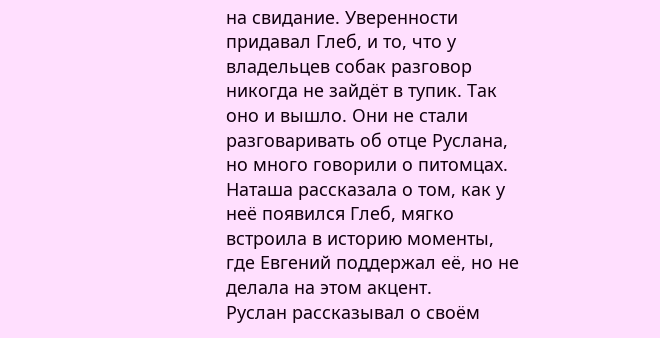на свидание. Уверенности придавал Глеб, и то, что у владельцев собак разговор никогда не зайдёт в тупик. Так оно и вышло. Они не стали разговаривать об отце Руслана, но много говорили о питомцах. Наташа рассказала о том, как у неё появился Глеб, мягко встроила в историю моменты, где Евгений поддержал её, но не делала на этом акцент.
Руслан рассказывал о своём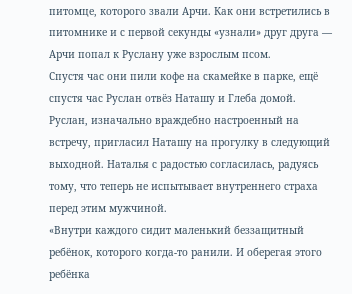питомце, которого звали Арчи. Как они встретились в питомнике и с первой секунды «узнали» друг друга — Арчи попал к Руслану уже взрослым псом.
Спустя час они пили кофе на скамейке в парке, ещё спустя час Руслан отвёз Наташу и Глеба домой.
Руслан, изначально враждебно настроенный на встречу, пригласил Наташу на прогулку в следующий выходной. Наталья с радостью согласилась, радуясь тому, что теперь не испытывает внутреннего страха перед этим мужчиной.
«Внутри каждого сидит маленький беззащитный ребёнок, которого когда-то ранили. И оберегая этого ребёнка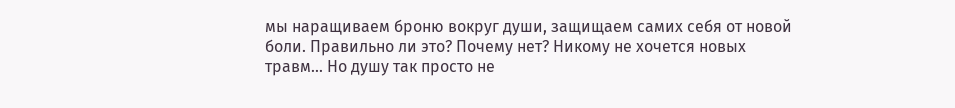мы наращиваем броню вокруг души, защищаем самих себя от новой боли. Правильно ли это? Почему нет? Никому не хочется новых травм... Но душу так просто не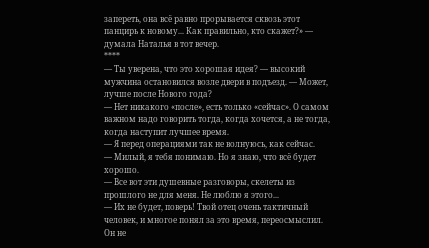запереть, она всё равно прорывается сквозь этот панцирь к новому... Как правильно, кто скажет?» — думала Наталья в тот вечер.
****
— Ты уверена, что это хорошая идея? — высокий мужчина остановился возле двери в подъезд. — Может, лучше после Нового года?
— Нет никакого «после», есть только «сейчас». О самом важном надо говорить тогда, когда хочется, а не тогда, когда наступит лучшее время.
— Я перед операциями так не волнуюсь, как сейчас.
— Милый, я тебя понимаю. Но я знаю, что всё будет хорошо.
— Все вот эти душевные разговоры, скелеты из прошлого не для меня. Не люблю я этого...
— Их не будет, поверь! Твой отец очень тактичный человек, и многое понял за это время, переосмыслил. Он не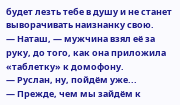будет лезть тебе в душу и не станет выворачивать наизнанку свою.
— Наташ, — мужчина взял её за руку, до того, как она приложила «таблетку» к домофону.
— Руслан, ну, пойдём уже...
— Прежде, чем мы зайдём к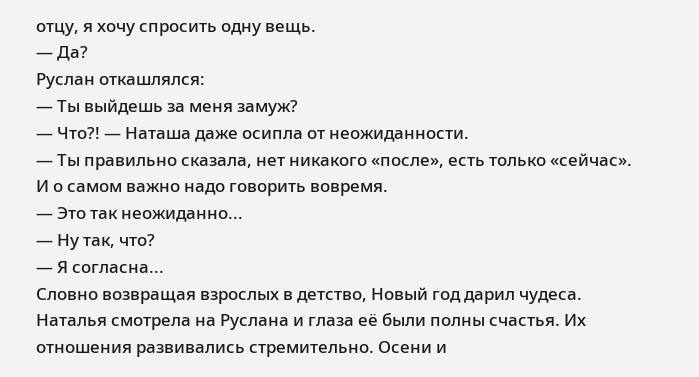отцу, я хочу спросить одну вещь.
— Да?
Руслан откашлялся:
— Ты выйдешь за меня замуж?
— Что?! — Наташа даже осипла от неожиданности.
— Ты правильно сказала, нет никакого «после», есть только «сейчас». И о самом важно надо говорить вовремя.
— Это так неожиданно...
— Ну так, что?
— Я согласна...
Словно возвращая взрослых в детство, Новый год дарил чудеса. Наталья смотрела на Руслана и глаза её были полны счастья. Их отношения развивались стремительно. Осени и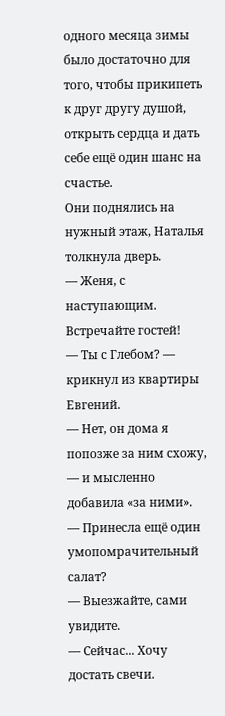одного месяца зимы было достаточно для того, чтобы прикипеть к друг другу душой, открыть сердца и дать себе ещё один шанс на счастье.
Они поднялись на нужный этаж, Наталья толкнула дверь.
— Женя, с наступающим. Встречайте гостей!
— Ты с Глебом? — крикнул из квартиры Евгений.
— Нет, он дома я попозже за ним схожу, — и мысленно добавила «за ними».
— Принесла ещё один умопомрачительный салат?
— Выезжайте, сами увидите.
— Сейчас... Хочу достать свечи.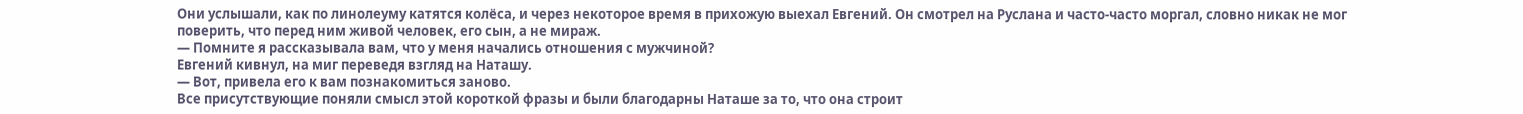Они услышали, как по линолеуму катятся колёса, и через некоторое время в прихожую выехал Евгений. Он смотрел на Руслана и часто-часто моргал, словно никак не мог поверить, что перед ним живой человек, его сын, а не мираж.
— Помните я рассказывала вам, что у меня начались отношения с мужчиной?
Евгений кивнул, на миг переведя взгляд на Наташу.
— Вот, привела его к вам познакомиться заново.
Все присутствующие поняли смысл этой короткой фразы и были благодарны Наташе за то, что она строит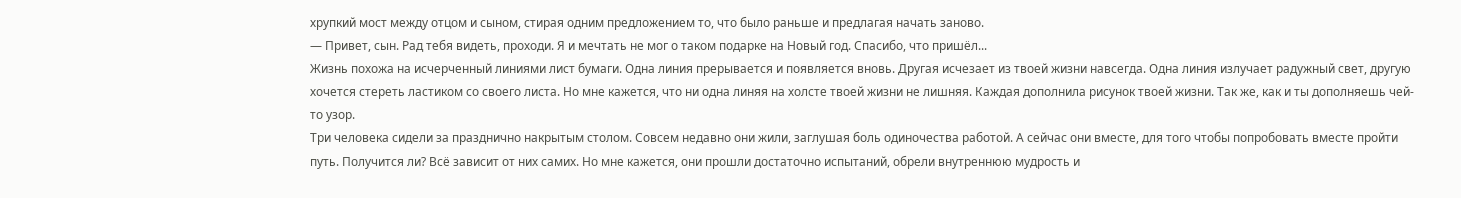хрупкий мост между отцом и сыном, стирая одним предложением то, что было раньше и предлагая начать заново.
— Привет, сын. Рад тебя видеть, проходи. Я и мечтать не мог о таком подарке на Новый год. Спасибо, что пришёл...
Жизнь похожа на исчерченный линиями лист бумаги. Одна линия прерывается и появляется вновь. Другая исчезает из твоей жизни навсегда. Одна линия излучает радужный свет, другую хочется стереть ластиком со своего листа. Но мне кажется, что ни одна линяя на холсте твоей жизни не лишняя. Каждая дополнила рисунок твоей жизни. Так же, как и ты дополняешь чей-то узор.
Три человека сидели за празднично накрытым столом. Совсем недавно они жили, заглушая боль одиночества работой. А сейчас они вместе, для того чтобы попробовать вместе пройти путь. Получится ли? Всё зависит от них самих. Но мне кажется, они прошли достаточно испытаний, обрели внутреннюю мудрость и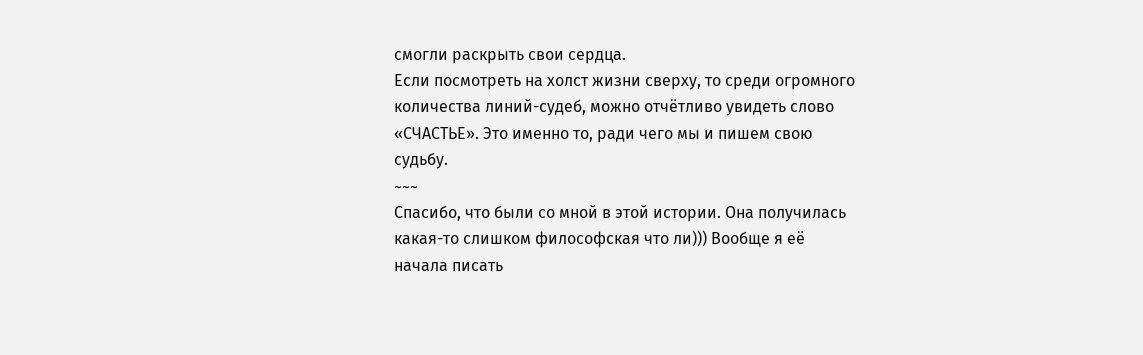смогли раскрыть свои сердца.
Если посмотреть на холст жизни сверху, то среди огромного количества линий-судеб, можно отчётливо увидеть слово «СЧАСТЬЕ». Это именно то, ради чего мы и пишем свою судьбу.
~~~
Спасибо, что были со мной в этой истории. Она получилась какая-то слишком философская что ли))) Вообще я её начала писать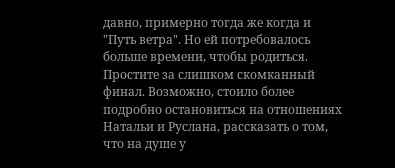давно, примерно тогда же когда и "Путь ветра". Но ей потребовалось больше времени, чтобы родиться.
Простите за слишком скомканный финал. Возможно, стоило более подробно остановиться на отношениях Натальи и Руслана, рассказать о том, что на душе у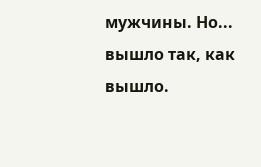мужчины. Но... вышло так, как вышло.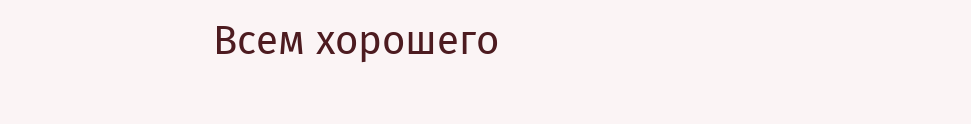Всем хорошего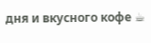дня и вкусного кофе ☕